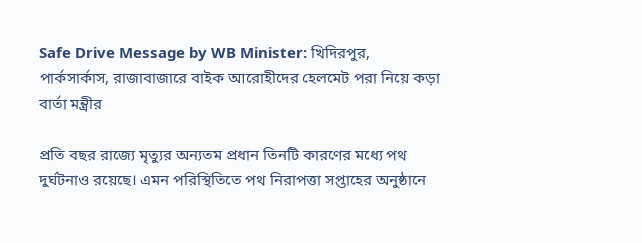Safe Drive Message by WB Minister: খিদিরপুর, পার্কসার্কাস, রাজাবাজারে বাইক আরোহীদের হেলমেট পরা নিয়ে কড়া বার্তা মন্ত্রীর

প্রতি বছর রাজ্যে মৃত্যুর অন্যতম প্রধান তিনটি কারণের মধ্যে পথ দুর্ঘটনাও রয়েছে। এমন পরিস্থিতিতে পথ নিরাপত্তা সপ্তাহের অনুষ্ঠানে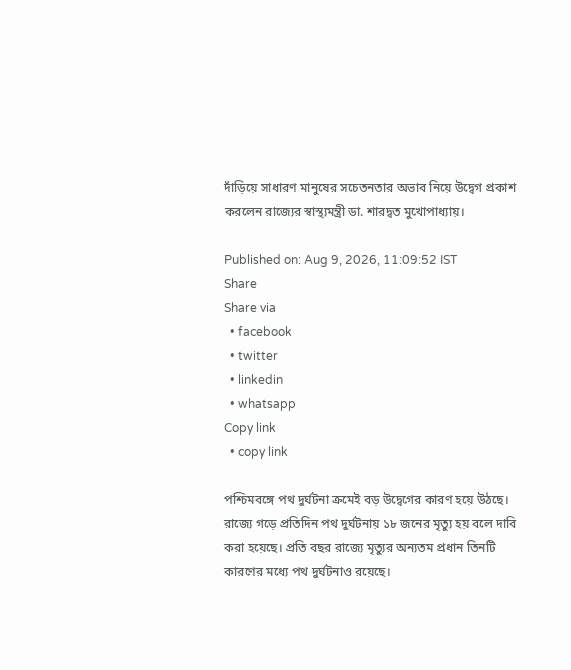দাঁড়িয়ে সাধারণ মানুষের সচেতনতার অভাব নিয়ে উদ্বেগ প্রকাশ করলেন রাজ্যের স্বাস্থ্যমন্ত্রী ডা. শারদ্বত মুখোপাধ্যায়।

Published on: Aug 9, 2026, 11:09:52 IST
Share
Share via
  • facebook
  • twitter
  • linkedin
  • whatsapp
Copy link
  • copy link

পশ্চিমবঙ্গে পথ দুর্ঘটনা ক্রমেই বড় উদ্বেগের কারণ হয়ে উঠছে। রাজ্যে গড়ে প্রতিদিন পথ দুর্ঘটনায় ১৮ জনের মৃত্যু হয় বলে দাবি করা হয়েছে। প্রতি বছর রাজ্যে মৃত্যুর অন্যতম প্রধান তিনটি কারণের মধ্যে পথ দুর্ঘটনাও রয়েছে।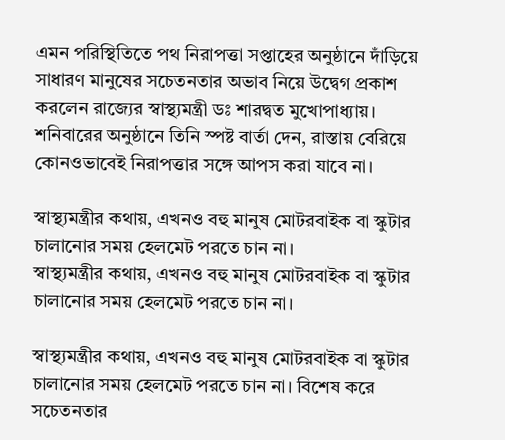এমন পরিস্থিতিতে পথ নিরাপত্তা সপ্তাহের অনুষ্ঠানে দাঁড়িয়ে সাধারণ মানুষের সচেতনতার অভাব নিয়ে উদ্বেগ প্রকাশ করলেন রাজ্যের স্বাস্থ্যমন্ত্রী ডঃ শারদ্বত মুখোপাধ্যায়। শনিবারের অনুষ্ঠানে তিনি স্পষ্ট বার্তা দেন, রাস্তায় বেরিয়ে কোনওভাবেই নিরাপত্তার সঙ্গে আপস করা যাবে না।

স্বাস্থ্যমন্ত্রীর কথায়, এখনও বহু মানুষ মোটরবাইক বা স্কুটার চালানোর সময় হেলমেট পরতে চান না।
স্বাস্থ্যমন্ত্রীর কথায়, এখনও বহু মানুষ মোটরবাইক বা স্কুটার চালানোর সময় হেলমেট পরতে চান না।

স্বাস্থ্যমন্ত্রীর কথায়, এখনও বহু মানুষ মোটরবাইক বা স্কুটার চালানোর সময় হেলমেট পরতে চান না। বিশেষ করে সচেতনতার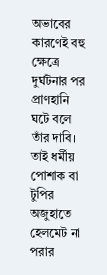অভাবের কারণেই বহু ক্ষেত্রে দুর্ঘটনার পর প্রাণহানি ঘটে বলে তাঁর দাবি। তাই ধর্মীয় পোশাক বা টুপির অজুহাতে হেলমেট না পরার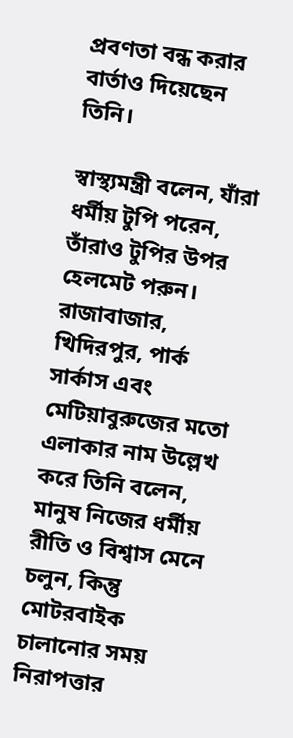প্রবণতা বন্ধ করার বার্তাও দিয়েছেন তিনি।

স্বাস্থ্যমন্ত্রী বলেন, যাঁরা ধর্মীয় টুপি পরেন, তাঁরাও টুপির উপর হেলমেট পরুন। রাজাবাজার, খিদিরপুর, পার্ক সার্কাস এবং মেটিয়াবুরুজের মতো এলাকার নাম উল্লেখ করে তিনি বলেন, মানুষ নিজের ধর্মীয় রীতি ও বিশ্বাস মেনে চলুন, কিন্তু মোটরবাইক চালানোর সময় নিরাপত্তার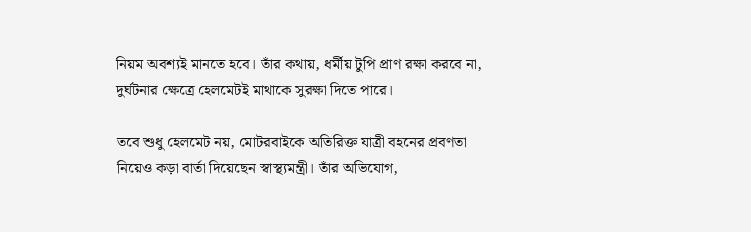নিয়ম অবশ্যই মানতে হবে। তাঁর কথায়, ধর্মীয় টুপি প্রাণ রক্ষা করবে না, দুর্ঘটনার ক্ষেত্রে হেলমেটই মাথাকে সুরক্ষা দিতে পারে।

তবে শুধু হেলমেট নয়, মোটরবাইকে অতিরিক্ত যাত্রী বহনের প্রবণতা নিয়েও কড়া বার্তা দিয়েছেন স্বাস্থ্যমন্ত্রী। তাঁর অভিযোগ,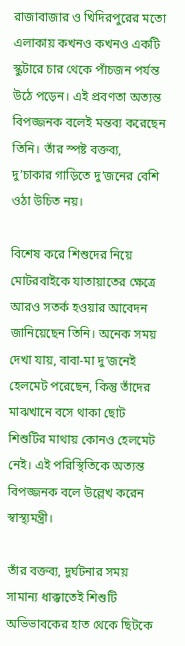রাজাবাজার ও খিদিরপুরের মতো এলাকায় কখনও কখনও একটি স্কুটারে চার থেকে পাঁচজন পর্যন্ত উঠে পড়েন। এই প্রবণতা অত্যন্ত বিপজ্জনক বলেই মন্তব্য করেছেন তিনি। তাঁর স্পষ্ট বক্তব্য, দু’চাকার গাড়িতে দু’জনের বেশি ওঠা উচিত নয়।

বিশেষ করে শিশুদের নিয়ে মোটরবাইকে যাতায়াতের ক্ষেত্রে আরও সতর্ক হওয়ার আবেদন জানিয়েছেন তিনি। অনেক সময় দেখা যায়, বাবা-মা দু’জনেই হেলমেট পরেছেন, কিন্তু তাঁদের মাঝখানে বসে থাকা ছোট শিশুটির মাথায় কোনও হেলমেট নেই। এই পরিস্থিতিকে অত্যন্ত বিপজ্জনক বলে উল্লেখ করেন স্বাস্থ্যমন্ত্রী।

তাঁর বক্তব্য, দুর্ঘটনার সময় সামান্য ধাক্কাতেই শিশুটি অভিভাবকের হাত থেকে ছিটকে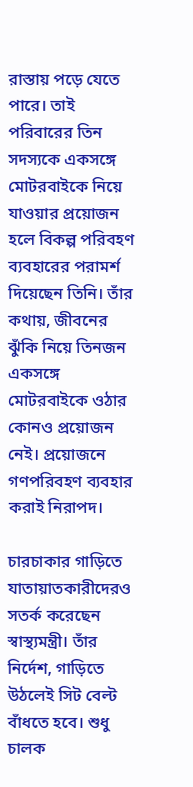রাস্তায় পড়ে যেতে পারে। তাই পরিবারের তিন সদস্যকে একসঙ্গে মোটরবাইকে নিয়ে যাওয়ার প্রয়োজন হলে বিকল্প পরিবহণ ব্যবহারের পরামর্শ দিয়েছেন তিনি। তাঁর কথায়, জীবনের ঝুঁকি নিয়ে তিনজন একসঙ্গে মোটরবাইকে ওঠার কোনও প্রয়োজন নেই। প্রয়োজনে গণপরিবহণ ব্যবহার করাই নিরাপদ।

চারচাকার গাড়িতে যাতায়াতকারীদেরও সতর্ক করেছেন স্বাস্থ্যমন্ত্রী। তাঁর নির্দেশ, গাড়িতে উঠলেই সিট বেল্ট বাঁধতে হবে। শুধু চালক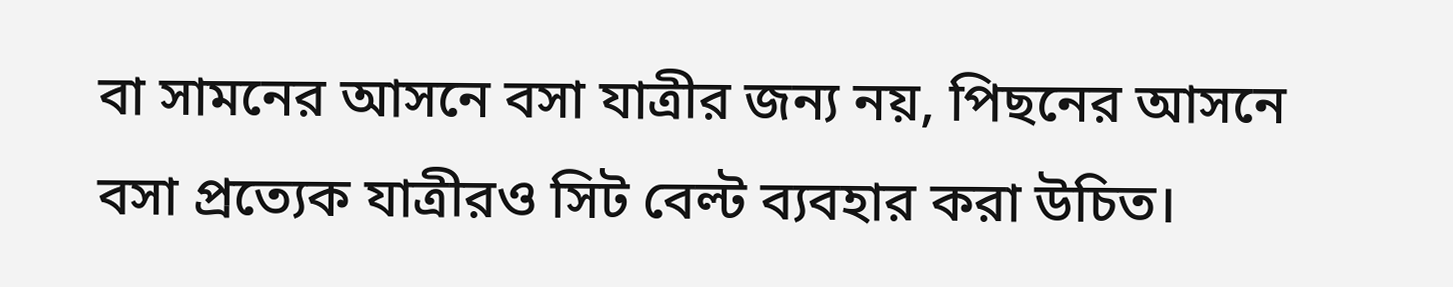বা সামনের আসনে বসা যাত্রীর জন্য নয়, পিছনের আসনে বসা প্রত্যেক যাত্রীরও সিট বেল্ট ব্যবহার করা উচিত।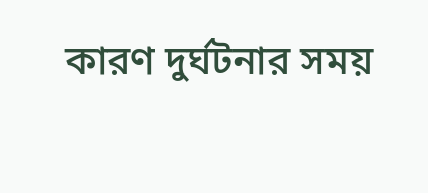কারণ দুর্ঘটনার সময়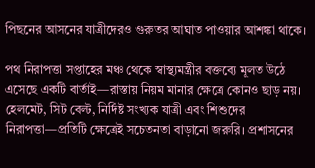পিছনের আসনের যাত্রীদেরও গুরুতর আঘাত পাওয়ার আশঙ্কা থাকে।

পথ নিরাপত্তা সপ্তাহের মঞ্চ থেকে স্বাস্থ্যমন্ত্রীর বক্তব্যে মূলত উঠে এসেছে একটি বার্তাই—রাস্তায় নিয়ম মানার ক্ষেত্রে কোনও ছাড় নয়। হেলমেট, সিট বেল্ট, নির্দিষ্ট সংখ্যক যাত্রী এবং শিশুদের নিরাপত্তা—প্রতিটি ক্ষেত্রেই সচেতনতা বাড়ানো জরুরি। প্রশাসনের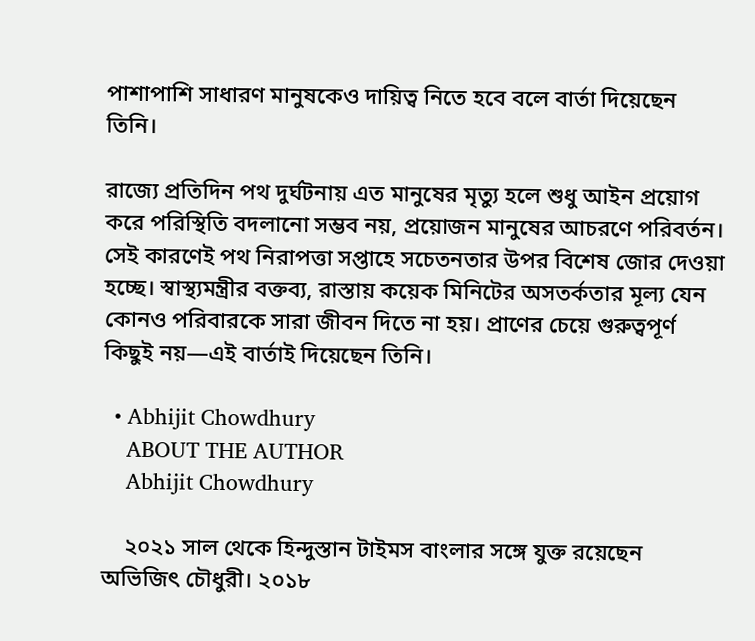পাশাপাশি সাধারণ মানুষকেও দায়িত্ব নিতে হবে বলে বার্তা দিয়েছেন তিনি।

রাজ্যে প্রতিদিন পথ দুর্ঘটনায় এত মানুষের মৃত্যু হলে শুধু আইন প্রয়োগ করে পরিস্থিতি বদলানো সম্ভব নয়, প্রয়োজন মানুষের আচরণে পরিবর্তন। সেই কারণেই পথ নিরাপত্তা সপ্তাহে সচেতনতার উপর বিশেষ জোর দেওয়া হচ্ছে। স্বাস্থ্যমন্ত্রীর বক্তব্য, রাস্তায় কয়েক মিনিটের অসতর্কতার মূল্য যেন কোনও পরিবারকে সারা জীবন দিতে না হয়। প্রাণের চেয়ে গুরুত্বপূর্ণ কিছুই নয়—এই বার্তাই দিয়েছেন তিনি।

  • Abhijit Chowdhury
    ABOUT THE AUTHOR
    Abhijit Chowdhury

    ২০২১ সাল থেকে হিন্দুস্তান টাইমস বাংলার সঙ্গে যুক্ত রয়েছেন অভিজিৎ চৌধুরী। ২০১৮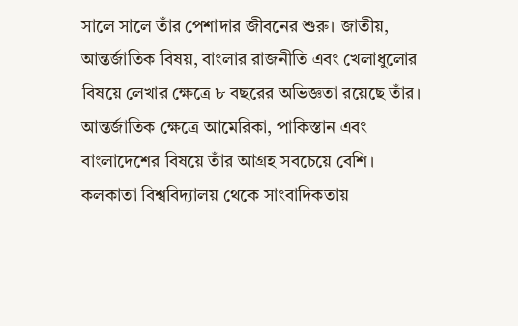সালে সালে তাঁর পেশাদার জীবনের শুরু। জাতীয়, আন্তর্জাতিক বিষয়, বাংলার রাজনীতি এবং খেলাধুলোর বিষয়ে লেখার ক্ষেত্রে ৮ বছরের অভিজ্ঞতা রয়েছে তাঁর। আন্তর্জাতিক ক্ষেত্রে আমেরিকা, পাকিস্তান এবং বাংলাদেশের বিষয়ে তাঁর আগ্রহ সবচেয়ে বেশি। কলকাতা বিশ্ববিদ্যালয় থেকে সাংবাদিকতায়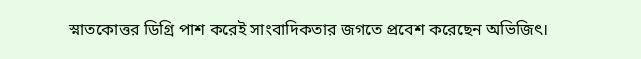স্নাতকোত্তর ডিগ্রি পাশ করেই সাংবাদিকতার জগতে প্রবেশ করেছেন অভিজিৎ।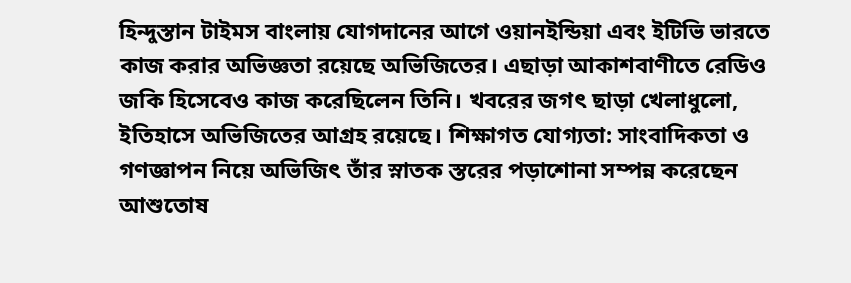হিন্দুস্তান টাইমস বাংলায় যোগদানের আগে ওয়ানইন্ডিয়া এবং ইটিভি ভারতে কাজ করার অভিজ্ঞতা রয়েছে অভিজিতের। এছাড়া আকাশবাণীতে রেডিও জকি হিসেবেও কাজ করেছিলেন তিনি। খবরের জগৎ ছাড়া খেলাধুলো, ইতিহাসে অভিজিতের আগ্রহ রয়েছে। শিক্ষাগত যোগ্যতা: সাংবাদিকতা ও গণজ্ঞাপন নিয়ে অভিজিৎ তাঁর স্নাতক স্তরের পড়াশোনা সম্পন্ন করেছেন আশুতোষ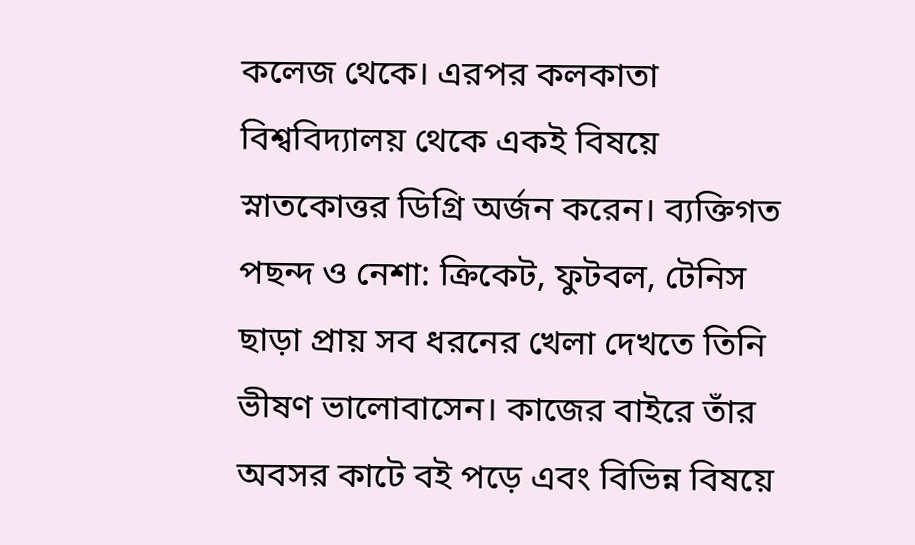কলেজ থেকে। এরপর কলকাতা বিশ্ববিদ্যালয় থেকে একই বিষয়ে স্নাতকোত্তর ডিগ্রি অর্জন করেন। ব্যক্তিগত পছন্দ ও নেশা: ক্রিকেট, ফুটবল, টেনিস ছাড়া প্রায় সব ধরনের খেলা দেখতে তিনি ভীষণ ভালোবাসেন। কাজের বাইরে তাঁর অবসর কাটে বই পড়ে এবং বিভিন্ন বিষয়ে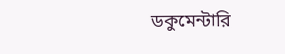ডকুমেন্টারি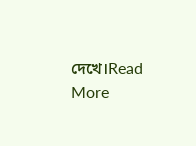দেখে।Read More